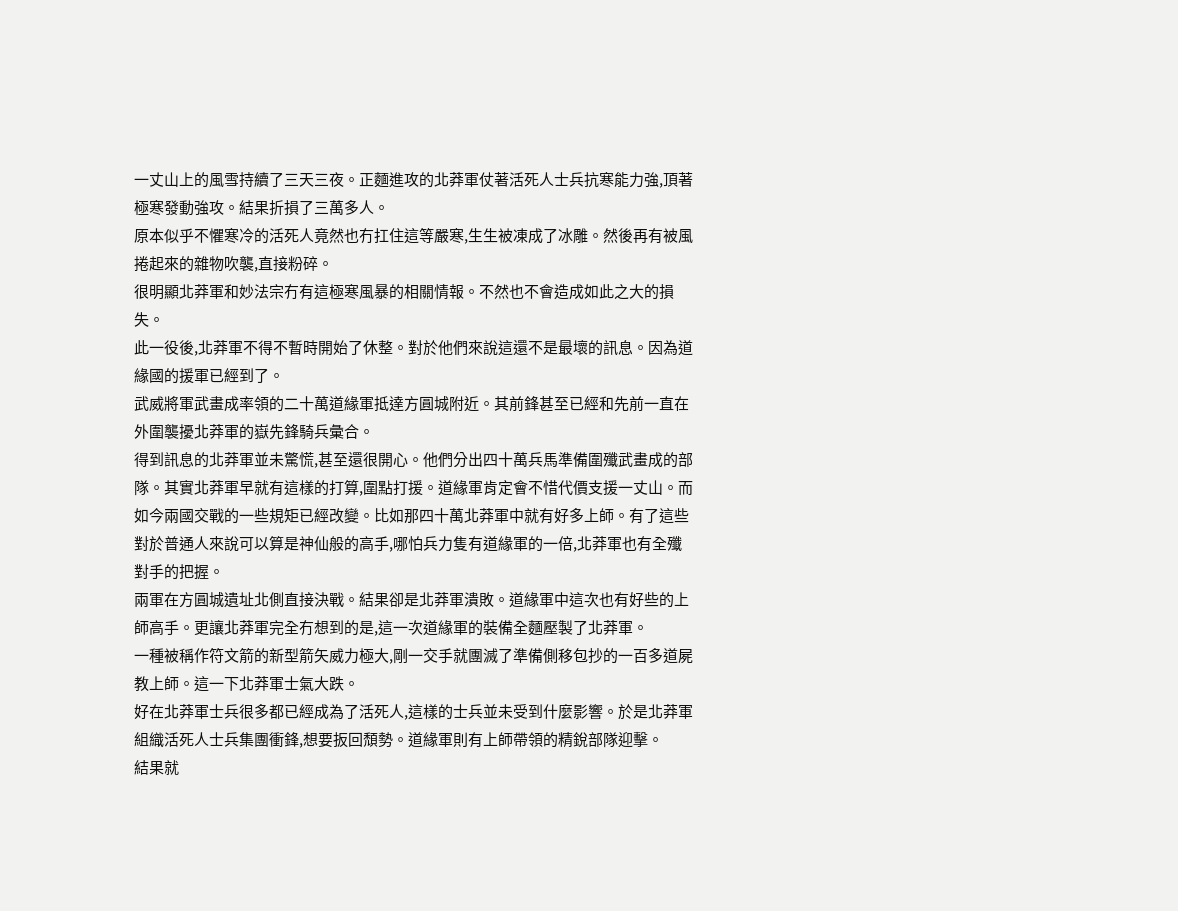一丈山上的風雪持續了三天三夜。正麵進攻的北莽軍仗著活死人士兵抗寒能力強,頂著極寒發動強攻。結果折損了三萬多人。
原本似乎不懼寒冷的活死人竟然也冇扛住這等嚴寒,生生被凍成了冰雕。然後再有被風捲起來的雜物吹襲,直接粉碎。
很明顯北莽軍和妙法宗冇有這極寒風暴的相關情報。不然也不會造成如此之大的損失。
此一役後,北莽軍不得不暫時開始了休整。對於他們來說這還不是最壞的訊息。因為道緣國的援軍已經到了。
武威將軍武畫成率領的二十萬道緣軍抵達方圓城附近。其前鋒甚至已經和先前一直在外圍襲擾北莽軍的嶽先鋒騎兵彙合。
得到訊息的北莽軍並未驚慌,甚至還很開心。他們分出四十萬兵馬準備圍殲武畫成的部隊。其實北莽軍早就有這樣的打算,圍點打援。道緣軍肯定會不惜代價支援一丈山。而如今兩國交戰的一些規矩已經改變。比如那四十萬北莽軍中就有好多上師。有了這些對於普通人來說可以算是神仙般的高手,哪怕兵力隻有道緣軍的一倍,北莽軍也有全殲對手的把握。
兩軍在方圓城遺址北側直接決戰。結果卻是北莽軍潰敗。道緣軍中這次也有好些的上師高手。更讓北莽軍完全冇想到的是,這一次道緣軍的裝備全麵壓製了北莽軍。
一種被稱作符文箭的新型箭矢威力極大,剛一交手就團滅了準備側移包抄的一百多道屍教上師。這一下北莽軍士氣大跌。
好在北莽軍士兵很多都已經成為了活死人,這樣的士兵並未受到什麼影響。於是北莽軍組織活死人士兵集團衝鋒,想要扳回頹勢。道緣軍則有上師帶領的精銳部隊迎擊。
結果就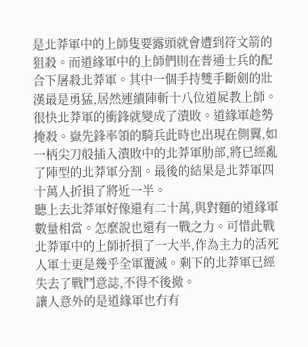是北莽軍中的上師隻要露頭就會遭到符文箭的狙殺。而道緣軍中的上師們則在普通士兵的配合下屠殺北莽軍。其中一個手持雙手斷劍的壯漢最是勇猛,居然連續陣斬十八位道屍教上師。
很快北莽軍的衝鋒就變成了潰敗。道緣軍趁勢掩殺。嶽先鋒率領的騎兵此時也出現在側翼,如一柄尖刀般插入潰敗中的北莽軍肋部,將已經亂了陣型的北莽軍分割。最後的結果是北莽軍四十萬人折損了將近一半。
聽上去北莽軍好像還有二十萬,與對麵的道緣軍數量相當。怎麼說也還有一戰之力。可惜此戰北莽軍中的上師折損了一大半,作為主力的活死人軍士更是幾乎全軍覆滅。剩下的北莽軍已經失去了戰鬥意誌,不得不後撤。
讓人意外的是道緣軍也冇有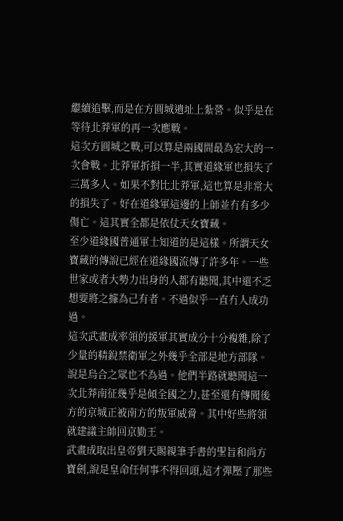繼續追擊,而是在方圓城遺址上紮營。似乎是在等待北莽軍的再一次應戰。
這次方圓城之戰,可以算是兩國間最為宏大的一次會戰。北莽軍折損一半,其實道緣軍也損失了三萬多人。如果不對比北莽軍,這也算是非常大的損失了。好在道緣軍這邊的上師並冇有多少傷亡。這其實全都是依仗天女寶藏。
至少道緣國普通軍士知道的是這樣。所謂天女寶藏的傳說已經在道緣國流傳了許多年。一些世家或者大勢力出身的人都有聽聞,其中還不乏想要將之據為己有者。不過似乎一直冇人成功過。
這次武畫成率領的援軍其實成分十分複雜,除了少量的精銳禁衛軍之外幾乎全部是地方部隊。說是烏合之眾也不為過。他們半路就聽聞這一次北莽南征幾乎是傾全國之力,甚至還有傳聞後方的京城正被南方的叛軍威脅。其中好些將領就建議主帥回京勤王。
武畫成取出皇帝劉天賜親筆手書的聖旨和尚方寶劍,說是皇命任何事不得回頭,這才彈壓了那些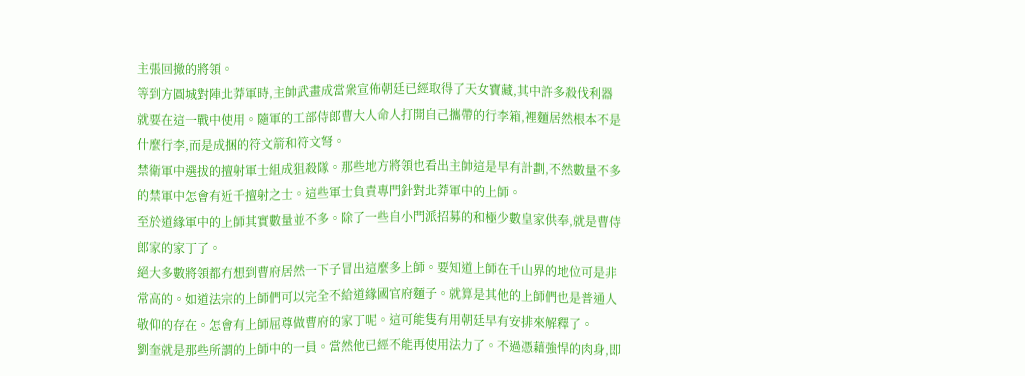主張回撤的將領。
等到方圓城對陣北莽軍時,主帥武畫成當衆宣佈朝廷已經取得了天女寶藏,其中許多殺伐利器就要在這一戰中使用。隨軍的工部侍郎曹大人命人打開自己攜帶的行李箱,裡麵居然根本不是什麼行李,而是成捆的符文箭和符文弩。
禁衛軍中選拔的擅射軍士組成狙殺隊。那些地方將領也看出主帥這是早有計劃,不然數量不多的禁軍中怎會有近千擅射之士。這些軍士負責專門針對北莽軍中的上師。
至於道緣軍中的上師其實數量並不多。除了一些自小門派招募的和極少數皇家供奉,就是曹侍郎家的家丁了。
絕大多數將領都冇想到曹府居然一下子冒出這麼多上師。要知道上師在千山界的地位可是非常高的。如道法宗的上師們可以完全不給道緣國官府麵子。就算是其他的上師們也是普通人敬仰的存在。怎會有上師屈尊做曹府的家丁呢。這可能隻有用朝廷早有安排來解釋了。
劉奎就是那些所謂的上師中的一員。當然他已經不能再使用法力了。不過憑藉強悍的肉身,即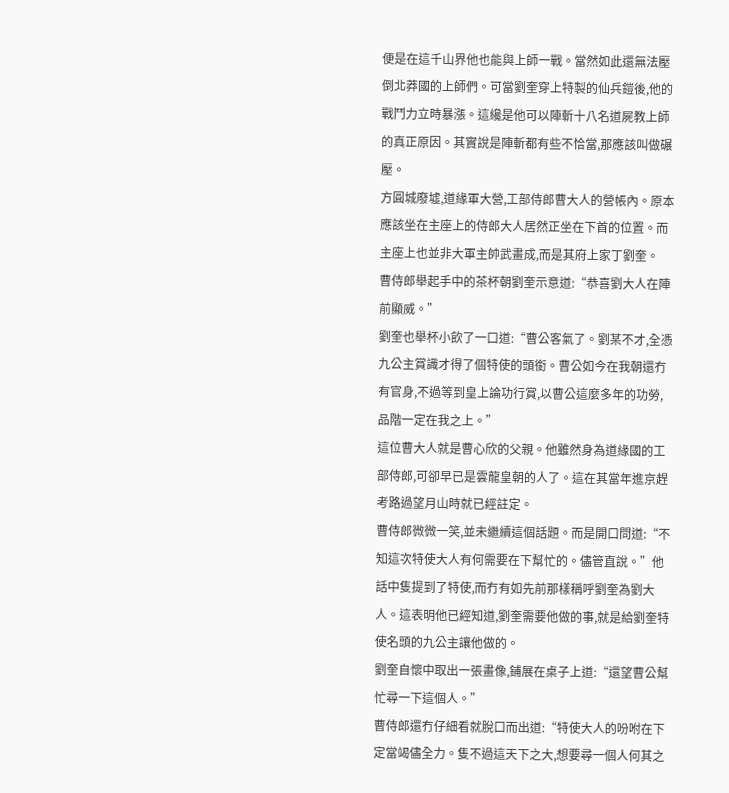便是在這千山界他也能與上師一戰。當然如此還無法壓倒北莽國的上師們。可當劉奎穿上特製的仙兵鎧後,他的戰鬥力立時暴漲。這纔是他可以陣斬十八名道屍教上師的真正原因。其實說是陣斬都有些不恰當,那應該叫做碾壓。
方圓城廢墟,道緣軍大營,工部侍郎曹大人的營帳內。原本應該坐在主座上的侍郎大人居然正坐在下首的位置。而主座上也並非大軍主帥武畫成,而是其府上家丁劉奎。
曹侍郎舉起手中的茶杯朝劉奎示意道:“恭喜劉大人在陣前顯威。”
劉奎也舉杯小飲了一口道:“曹公客氣了。劉某不才,全憑九公主賞識才得了個特使的頭銜。曹公如今在我朝還冇有官身,不過等到皇上論功行賞,以曹公這麼多年的功勞,品階一定在我之上。”
這位曹大人就是曹心欣的父親。他雖然身為道緣國的工部侍郎,可卻早已是雲龍皇朝的人了。這在其當年進京趕考路過望月山時就已經註定。
曹侍郎微微一笑,並未繼續這個話題。而是開口問道:“不知這次特使大人有何需要在下幫忙的。儘管直說。”他話中隻提到了特使,而冇有如先前那樣稱呼劉奎為劉大人。這表明他已經知道,劉奎需要他做的事,就是給劉奎特使名頭的九公主讓他做的。
劉奎自懷中取出一張畫像,鋪展在桌子上道:“還望曹公幫忙尋一下這個人。”
曹侍郎還冇仔細看就脫口而出道:“特使大人的吩咐在下定當竭儘全力。隻不過這天下之大,想要尋一個人何其之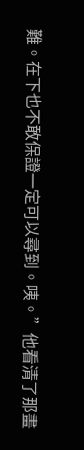難。在下也不敢保證一定可以尋到。咦。”他看清了那畫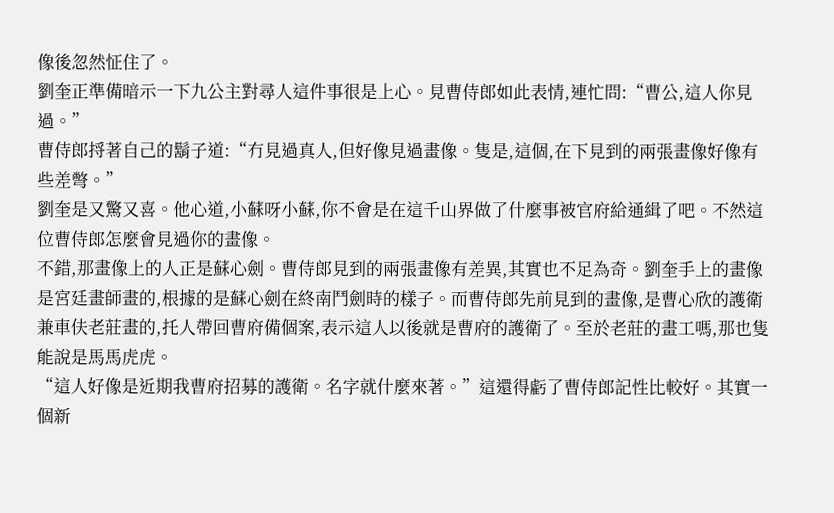像後忽然怔住了。
劉奎正準備暗示一下九公主對尋人這件事很是上心。見曹侍郎如此表情,連忙問:“曹公,這人你見過。”
曹侍郎捋著自己的鬍子道:“冇見過真人,但好像見過畫像。隻是,這個,在下見到的兩張畫像好像有些差彆。”
劉奎是又驚又喜。他心道,小蘇呀小蘇,你不會是在這千山界做了什麼事被官府給通緝了吧。不然這位曹侍郎怎麼會見過你的畫像。
不錯,那畫像上的人正是蘇心劍。曹侍郎見到的兩張畫像有差異,其實也不足為奇。劉奎手上的畫像是宮廷畫師畫的,根據的是蘇心劍在終南鬥劍時的樣子。而曹侍郎先前見到的畫像,是曹心欣的護衛兼車伕老莊畫的,托人帶回曹府備個案,表示這人以後就是曹府的護衛了。至於老莊的畫工嗎,那也隻能說是馬馬虎虎。
“這人好像是近期我曹府招募的護衛。名字就什麼來著。”這還得虧了曹侍郎記性比較好。其實一個新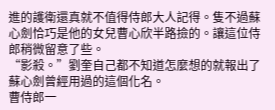進的護衛還真就不值得侍郎大人記得。隻不過蘇心劍恰巧是他的女兒曹心欣半路撿的。讓這位侍郎稍微留意了些。
“影殺。”劉奎自己都不知道怎麼想的就報出了蘇心劍曾經用過的這個化名。
曹侍郎一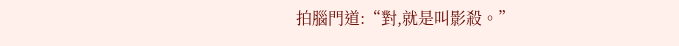拍腦門道:“對,就是叫影殺。”